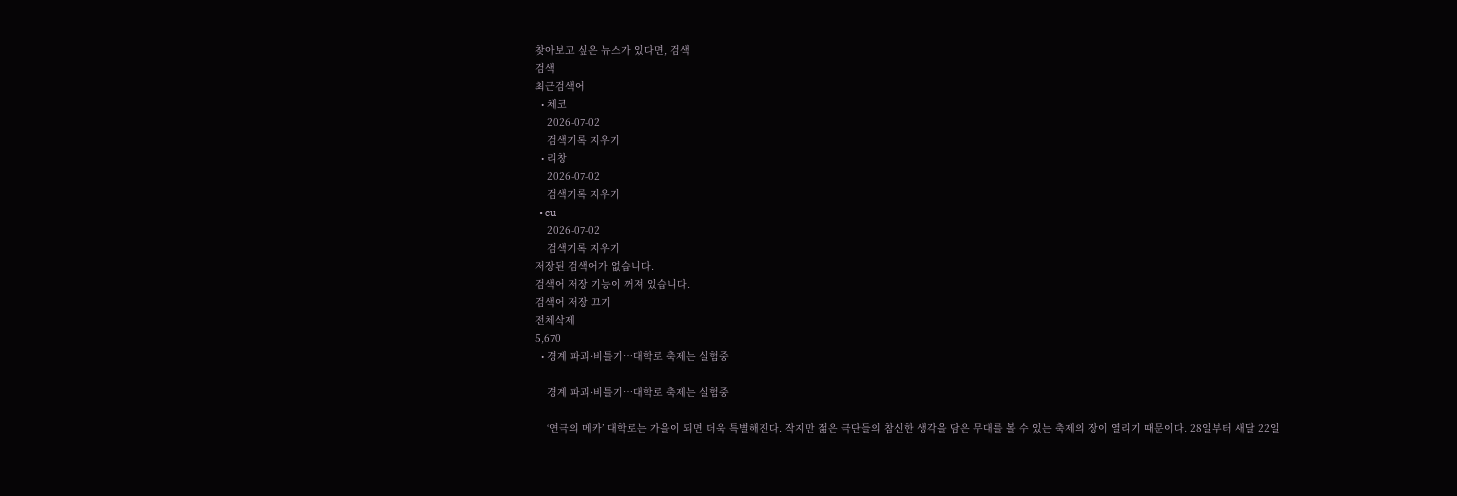찾아보고 싶은 뉴스가 있다면, 검색
검색
최근검색어
  • 체코
    2026-07-02
    검색기록 지우기
  • 리창
    2026-07-02
    검색기록 지우기
  • cu
    2026-07-02
    검색기록 지우기
저장된 검색어가 없습니다.
검색어 저장 기능이 꺼져 있습니다.
검색어 저장 끄기
전체삭제
5,670
  • 경계 파괴·비틀기…대학로 축제는 실험중

    경계 파괴·비틀기…대학로 축제는 실험중

    ‘연극의 메카’ 대학로는 가을이 되면 더욱 특별해진다. 작지만 젊은 극단들의 참신한 생각을 담은 무대를 볼 수 있는 축제의 장이 열리기 때문이다. 28일부터 새달 22일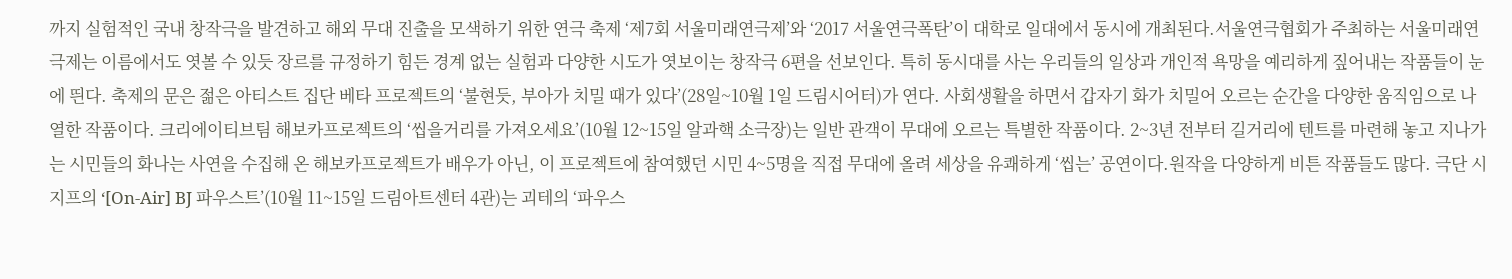까지 실험적인 국내 창작극을 발견하고 해외 무대 진출을 모색하기 위한 연극 축제 ‘제7회 서울미래연극제’와 ‘2017 서울연극폭탄’이 대학로 일대에서 동시에 개최된다.서울연극협회가 주최하는 서울미래연극제는 이름에서도 엿볼 수 있듯 장르를 규정하기 힘든 경계 없는 실험과 다양한 시도가 엿보이는 창작극 6편을 선보인다. 특히 동시대를 사는 우리들의 일상과 개인적 욕망을 예리하게 짚어내는 작품들이 눈에 띈다. 축제의 문은 젊은 아티스트 집단 베타 프로젝트의 ‘불현듯, 부아가 치밀 때가 있다’(28일~10월 1일 드림시어터)가 연다. 사회생활을 하면서 갑자기 화가 치밀어 오르는 순간을 다양한 움직임으로 나열한 작품이다. 크리에이티브팀 해보카프로젝트의 ‘씹을거리를 가져오세요’(10월 12~15일 알과핵 소극장)는 일반 관객이 무대에 오르는 특별한 작품이다. 2~3년 전부터 길거리에 텐트를 마련해 놓고 지나가는 시민들의 화나는 사연을 수집해 온 해보카프로젝트가 배우가 아닌, 이 프로젝트에 참여했던 시민 4~5명을 직접 무대에 올려 세상을 유쾌하게 ‘씹는’ 공연이다.원작을 다양하게 비튼 작품들도 많다. 극단 시지프의 ‘[On-Air] BJ 파우스트’(10월 11~15일 드림아트센터 4관)는 괴테의 ‘파우스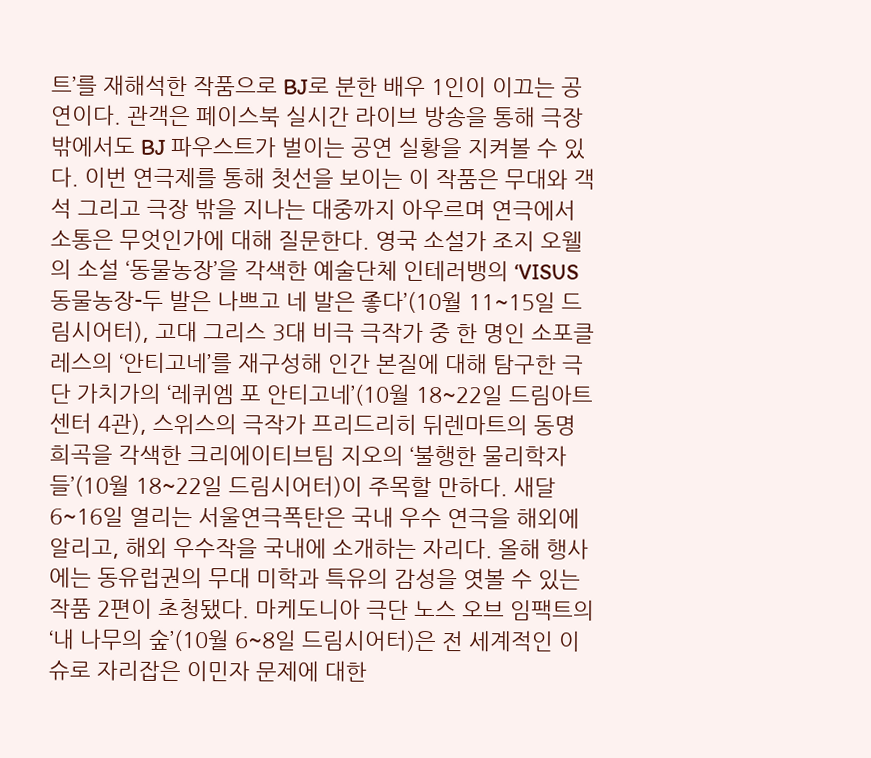트’를 재해석한 작품으로 BJ로 분한 배우 1인이 이끄는 공연이다. 관객은 페이스북 실시간 라이브 방송을 통해 극장 밖에서도 BJ 파우스트가 벌이는 공연 실황을 지켜볼 수 있다. 이번 연극제를 통해 첫선을 보이는 이 작품은 무대와 객석 그리고 극장 밖을 지나는 대중까지 아우르며 연극에서 소통은 무엇인가에 대해 질문한다. 영국 소설가 조지 오웰의 소설 ‘동물농장’을 각색한 예술단체 인테러뱅의 ‘VISUS 동물농장-두 발은 나쁘고 네 발은 좋다’(10월 11~15일 드림시어터), 고대 그리스 3대 비극 극작가 중 한 명인 소포클레스의 ‘안티고네’를 재구성해 인간 본질에 대해 탐구한 극단 가치가의 ‘레퀴엠 포 안티고네’(10월 18~22일 드림아트센터 4관), 스위스의 극작가 프리드리히 뒤렌마트의 동명 희곡을 각색한 크리에이티브팀 지오의 ‘불행한 물리학자들’(10월 18~22일 드림시어터)이 주목할 만하다. 새달 6~16일 열리는 서울연극폭탄은 국내 우수 연극을 해외에 알리고, 해외 우수작을 국내에 소개하는 자리다. 올해 행사에는 동유럽권의 무대 미학과 특유의 감성을 엿볼 수 있는 작품 2편이 초청됐다. 마케도니아 극단 노스 오브 임팩트의 ‘내 나무의 숲’(10월 6~8일 드림시어터)은 전 세계적인 이슈로 자리잡은 이민자 문제에 대한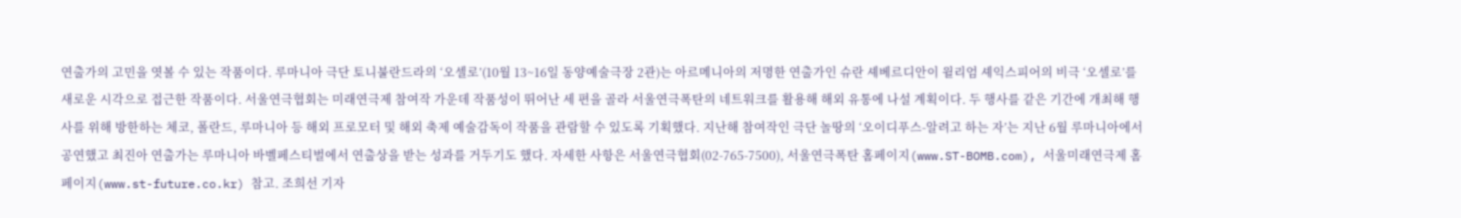연출가의 고민을 엿볼 수 있는 작품이다. 루마니아 극단 토니불란드라의 ‘오셀로’(10월 13~16일 동양예술극장 2관)는 아르메니아의 저명한 연출가인 슈란 셰베르디안이 윌리엄 셰익스피어의 비극 ‘오셀로’를 새로운 시각으로 접근한 작품이다. 서울연극협회는 미래연극제 참여작 가운데 작품성이 뛰어난 세 편을 골라 서울연극폭탄의 네트워크를 활용해 해외 유통에 나설 계획이다. 두 행사를 같은 기간에 개최해 행사를 위해 방한하는 체코, 폴란드, 루마니아 등 해외 프로모터 및 해외 축제 예술감독이 작품을 관람할 수 있도록 기획했다. 지난해 참여작인 극단 놀땅의 ‘오이디푸스-알려고 하는 자’는 지난 6월 루마니아에서 공연했고 최진아 연출가는 루마니아 바벨페스티벌에서 연출상을 받는 성과를 거두기도 했다. 자세한 사항은 서울연극협회(02-765-7500), 서울연극폭탄 홈페이지(www.ST-BOMB.com), 서울미래연극제 홈페이지(www.st-future.co.kr) 참고. 조희선 기자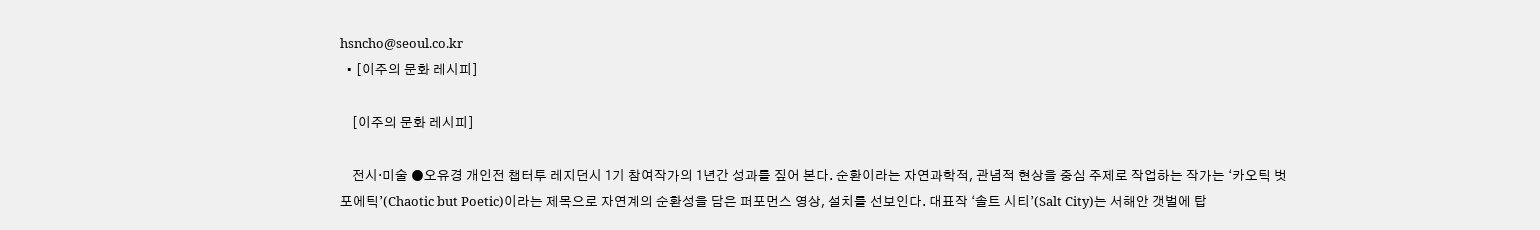hsncho@seoul.co.kr
  • [이주의 문화 레시피]

    [이주의 문화 레시피]

    전시·미술 ●오유경 개인전 챕터투 레지던시 1기 참여작가의 1년간 성과를 짚어 본다. 순환이라는 자연과학적, 관념적 현상을 중심 주제로 작업하는 작가는 ‘카오틱 벗 포에틱’(Chaotic but Poetic)이라는 제목으로 자연계의 순환성을 담은 퍼포먼스 영상, 설치를 선보인다. 대표작 ‘솔트 시티’(Salt City)는 서해안 갯벌에 탑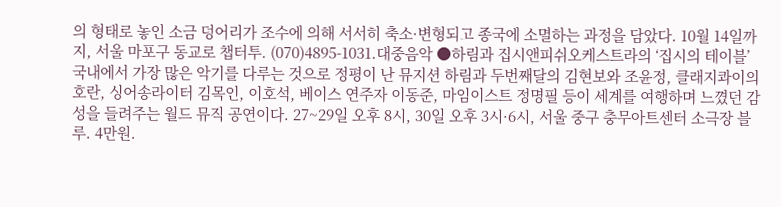의 형태로 놓인 소금 덩어리가 조수에 의해 서서히 축소·변형되고 종국에 소멸하는 과정을 담았다. 10월 14일까지, 서울 마포구 동교로 챕터투. (070)4895-1031.대중음악 ●하림과 집시앤피쉬오케스트라의 ‘집시의 테이블’ 국내에서 가장 많은 악기를 다루는 것으로 정평이 난 뮤지션 하림과 두번째달의 김현보와 조윤정, 클래지콰이의 호란, 싱어송라이터 김목인, 이호석, 베이스 연주자 이동준, 마임이스트 정명필 등이 세계를 여행하며 느꼈던 감성을 들려주는 월드 뮤직 공연이다. 27~29일 오후 8시, 30일 오후 3시·6시, 서울 중구 충무아트센터 소극장 블루. 4만원.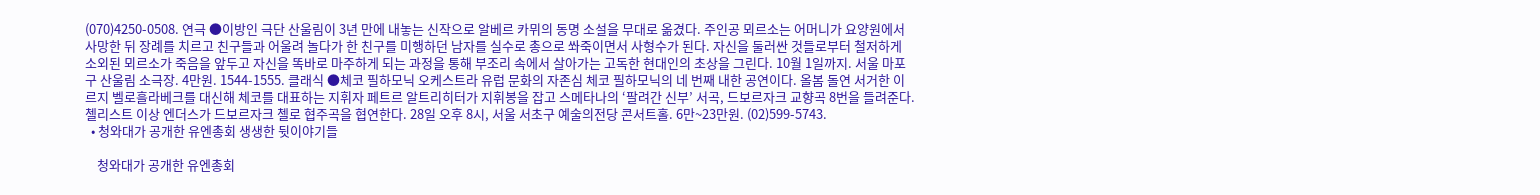(070)4250-0508. 연극 ●이방인 극단 산울림이 3년 만에 내놓는 신작으로 알베르 카뮈의 동명 소설을 무대로 옮겼다. 주인공 뫼르소는 어머니가 요양원에서 사망한 뒤 장례를 치르고 친구들과 어울려 놀다가 한 친구를 미행하던 남자를 실수로 총으로 쏴죽이면서 사형수가 된다. 자신을 둘러싼 것들로부터 철저하게 소외된 뫼르소가 죽음을 앞두고 자신을 똑바로 마주하게 되는 과정을 통해 부조리 속에서 살아가는 고독한 현대인의 초상을 그린다. 10월 1일까지. 서울 마포구 산울림 소극장. 4만원. 1544-1555. 클래식 ●체코 필하모닉 오케스트라 유럽 문화의 자존심 체코 필하모닉의 네 번째 내한 공연이다. 올봄 돌연 서거한 이르지 벨로흘라베크를 대신해 체코를 대표하는 지휘자 페트르 알트리히터가 지휘봉을 잡고 스메타나의 ‘팔려간 신부’ 서곡, 드보르자크 교향곡 8번을 들려준다. 첼리스트 이상 엔더스가 드보르자크 첼로 협주곡을 협연한다. 28일 오후 8시, 서울 서초구 예술의전당 콘서트홀. 6만~23만원. (02)599-5743.
  • 청와대가 공개한 유엔총회 생생한 뒷이야기들

    청와대가 공개한 유엔총회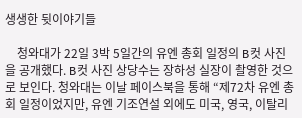생생한 뒷이야기들

    청와대가 22일 3박 5일간의 유엔 총회 일정의 B컷 사진을 공개했다. B컷 사진 상당수는 장하성 실장이 촬영한 것으로 보인다. 청와대는 이날 페이스북을 통해 “제72차 유엔 총회 일정이었지만, 유엔 기조연설 외에도 미국, 영국, 이탈리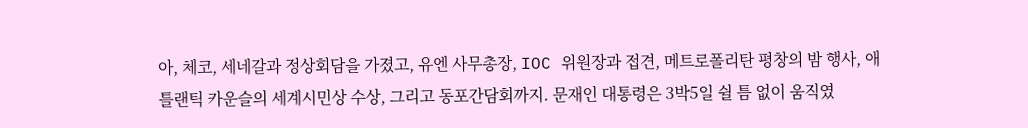아, 체코, 세네갈과 정상회담을 가졌고, 유엔 사무총장, IOC 위원장과 접견, 메트로폴리탄 평창의 밤 행사, 애틀랜틱 카운슬의 세계시민상 수상, 그리고 동포간담회까지. 문재인 대통령은 3박5일 쉴 틈 없이 움직였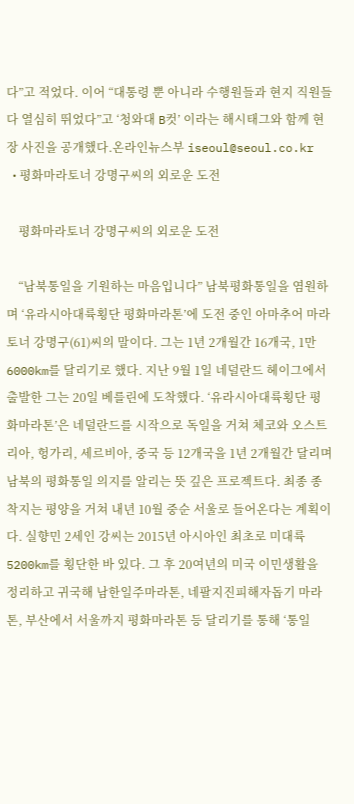다”고 적었다. 이어 “대통령 뿐 아니라 수행원들과 현지 직원들 다 열심히 뛰었다”고 ‘청와대 B컷’ 이라는 해시태그와 함께 현장 사진을 공개했다.온라인뉴스부 iseoul@seoul.co.kr
  • 평화마라토너 강명구씨의 외로운 도전

    평화마라토너 강명구씨의 외로운 도전

    “남북통일을 기원하는 마음입니다” 남북평화통일을 염원하며 ‘유라시아대륙횡단 평화마라톤’에 도전 중인 아마추어 마라토너 강명구(61)씨의 말이다. 그는 1년 2개월간 16개국, 1만 6000km를 달리기로 했다. 지난 9월 1일 네덜란드 헤이그에서 출발한 그는 20일 베를린에 도착했다. ‘유라시아대륙횡단 평화마라톤’은 네덜란드를 시작으로 독일을 거쳐 체코와 오스트리아, 헝가리, 세르비아, 중국 등 12개국을 1년 2개월간 달리며 남북의 평화통일 의지를 알리는 뜻 깊은 프로젝트다. 최종 종착지는 평양을 거쳐 내년 10월 중순 서울로 들어온다는 계획이다. 실향민 2세인 강씨는 2015년 아시아인 최초로 미대륙 5200km를 횡단한 바 있다. 그 후 20여년의 미국 이민생활을 정리하고 귀국해 남한일주마라톤, 네팔지진피해자돕기 마라톤, 부산에서 서울까지 평화마라톤 등 달리기를 통해 ‘통일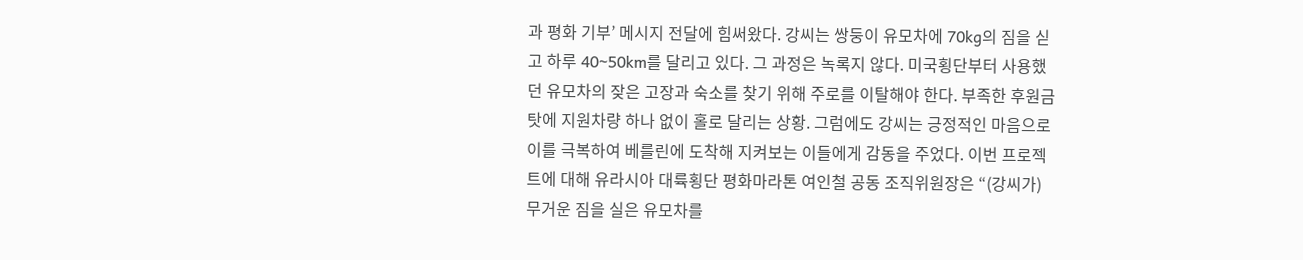과 평화 기부’ 메시지 전달에 힘써왔다. 강씨는 쌍둥이 유모차에 70kg의 짐을 싣고 하루 40~50km를 달리고 있다. 그 과정은 녹록지 않다. 미국횡단부터 사용했던 유모차의 잦은 고장과 숙소를 찾기 위해 주로를 이탈해야 한다. 부족한 후원금 탓에 지원차량 하나 없이 홀로 달리는 상황. 그럼에도 강씨는 긍정적인 마음으로 이를 극복하여 베를린에 도착해 지켜보는 이들에게 감동을 주었다. 이번 프로젝트에 대해 유라시아 대륙횡단 평화마라톤 여인철 공동 조직위원장은 “(강씨가) 무거운 짐을 실은 유모차를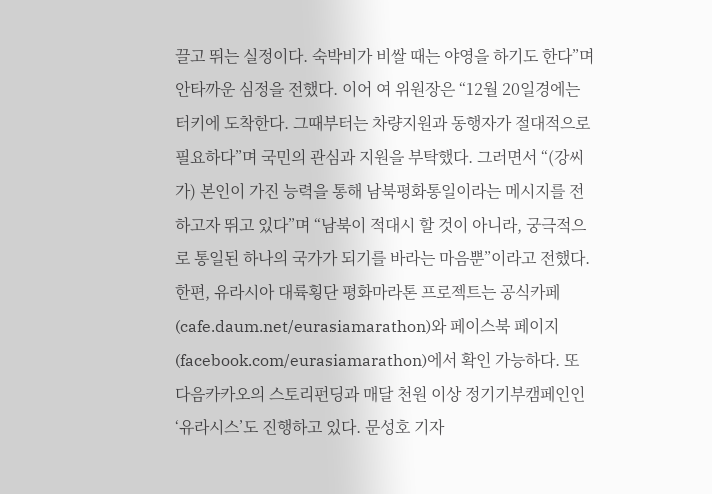끌고 뛰는 실정이다. 숙박비가 비쌀 때는 야영을 하기도 한다”며 안타까운 심정을 전했다. 이어 여 위원장은 “12월 20일경에는 터키에 도착한다. 그때부터는 차량지원과 동행자가 절대적으로 필요하다”며 국민의 관심과 지원을 부탁했다. 그러면서 “(강씨가) 본인이 가진 능력을 통해 남북평화통일이라는 메시지를 전하고자 뛰고 있다”며 “남북이 적대시 할 것이 아니라, 궁극적으로 통일된 하나의 국가가 되기를 바라는 마음뿐”이라고 전했다. 한편, 유라시아 대륙횡단 평화마라톤 프로젝트는 공식카페(cafe.daum.net/eurasiamarathon)와 페이스북 페이지(facebook.com/eurasiamarathon)에서 확인 가능하다. 또 다음카카오의 스토리펀딩과 매달 천원 이상 정기기부캠페인인 ‘유라시스’도 진행하고 있다. 문성호 기자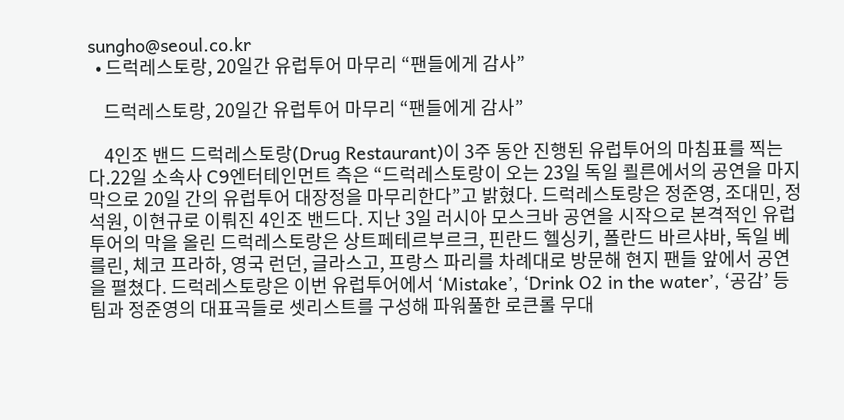sungho@seoul.co.kr
  • 드럭레스토랑, 20일간 유럽투어 마무리 “팬들에게 감사”

    드럭레스토랑, 20일간 유럽투어 마무리 “팬들에게 감사”

    4인조 밴드 드럭레스토랑(Drug Restaurant)이 3주 동안 진행된 유럽투어의 마침표를 찍는다.22일 소속사 C9엔터테인먼트 측은 “드럭레스토랑이 오는 23일 독일 쾰른에서의 공연을 마지막으로 20일 간의 유럽투어 대장정을 마무리한다”고 밝혔다. 드럭레스토랑은 정준영, 조대민, 정석원, 이현규로 이뤄진 4인조 밴드다. 지난 3일 러시아 모스크바 공연을 시작으로 본격적인 유럽투어의 막을 올린 드럭레스토랑은 상트페테르부르크, 핀란드 헬싱키, 폴란드 바르샤바, 독일 베를린, 체코 프라하, 영국 런던, 글라스고, 프랑스 파리를 차례대로 방문해 현지 팬들 앞에서 공연을 펼쳤다. 드럭레스토랑은 이번 유럽투어에서 ‘Mistake’, ‘Drink O2 in the water’, ‘공감’ 등 팀과 정준영의 대표곡들로 셋리스트를 구성해 파워풀한 로큰롤 무대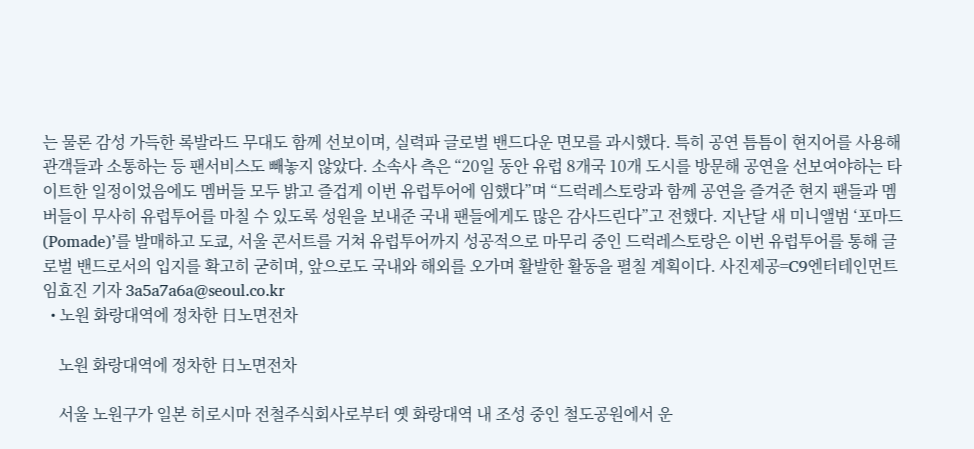는 물론 감성 가득한 록발라드 무대도 함께 선보이며, 실력파 글로벌 밴드다운 면모를 과시했다. 특히 공연 틈틈이 현지어를 사용해 관객들과 소통하는 등 팬서비스도 빼놓지 않았다. 소속사 측은 “20일 동안 유럽 8개국 10개 도시를 방문해 공연을 선보여야하는 타이트한 일정이었음에도 멤버들 모두 밝고 즐겁게 이번 유럽투어에 임했다”며 “드럭레스토랑과 함께 공연을 즐겨준 현지 팬들과 멤버들이 무사히 유럽투어를 마칠 수 있도록 성원을 보내준 국내 팬들에게도 많은 감사드린다”고 전했다. 지난달 새 미니앨범 ‘포마드(Pomade)’를 발매하고 도쿄, 서울 콘서트를 거쳐 유럽투어까지 성공적으로 마무리 중인 드럭레스토랑은 이번 유럽투어를 통해 글로벌 밴드로서의 입지를 확고히 굳히며, 앞으로도 국내와 해외를 오가며 활발한 활동을 펼칠 계획이다. 사진제공=C9엔터테인먼트 임효진 기자 3a5a7a6a@seoul.co.kr
  • 노원 화랑대역에 정차한 日노면전차

    노원 화랑대역에 정차한 日노면전차

    서울 노원구가 일본 히로시마 전철주식회사로부터 옛 화랑대역 내 조성 중인 철도공원에서 운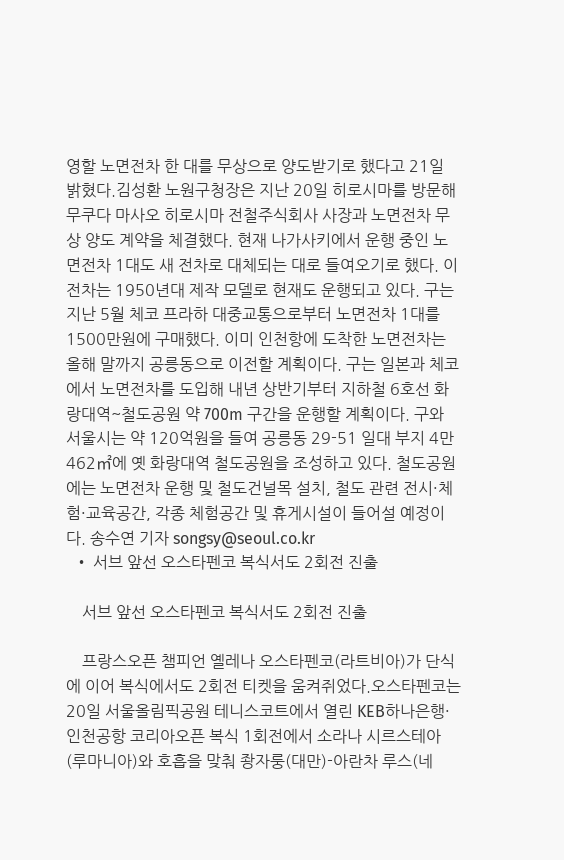영할 노면전차 한 대를 무상으로 양도받기로 했다고 21일 밝혔다.김성환 노원구청장은 지난 20일 히로시마를 방문해 무쿠다 마사오 히로시마 전철주식회사 사장과 노면전차 무상 양도 계약을 체결했다. 현재 나가사키에서 운행 중인 노면전차 1대도 새 전차로 대체되는 대로 들여오기로 했다. 이 전차는 1950년대 제작 모델로 현재도 운행되고 있다. 구는 지난 5월 체코 프라하 대중교통으로부터 노면전차 1대를 1500만원에 구매했다. 이미 인천항에 도착한 노면전차는 올해 말까지 공릉동으로 이전할 계획이다. 구는 일본과 체코에서 노면전차를 도입해 내년 상반기부터 지하철 6호선 화랑대역~철도공원 약 700m 구간을 운행할 계획이다. 구와 서울시는 약 120억원을 들여 공릉동 29-51 일대 부지 4만 462㎡에 옛 화랑대역 철도공원을 조성하고 있다. 철도공원에는 노면전차 운행 및 철도건널목 설치, 철도 관련 전시·체험·교육공간, 각종 체험공간 및 휴게시설이 들어설 예정이다. 송수연 기자 songsy@seoul.co.kr
  • 서브 앞선 오스타펜코 복식서도 2회전 진출

    서브 앞선 오스타펜코 복식서도 2회전 진출

    프랑스오픈 챔피언 옐레나 오스타펜코(라트비아)가 단식에 이어 복식에서도 2회전 티켓을 움켜쥐었다.오스타펜코는 20일 서울올림픽공원 테니스코트에서 열린 KEB하나은행·인천공항 코리아오픈 복식 1회전에서 소라나 시르스테아(루마니아)와 호흡을 맞춰 좡자룽(대만)-아란차 루스(네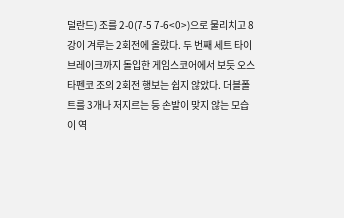덜란드) 조를 2-0(7-5 7-6<0>)으로 물리치고 8강이 겨루는 2회전에 올랐다. 두 번째 세트 타이브레이크까지 돌입한 게임스코어에서 보듯 오스타펜코 조의 2회전 행보는 쉽지 않았다. 더블폴트를 3개나 저지르는 등 손발이 맞지 않는 모습이 역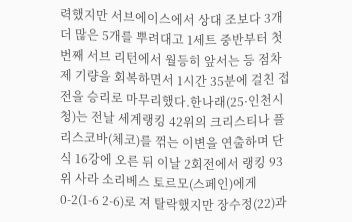력했지만 서브에이스에서 상대 조보다 3개 더 많은 5개를 뿌려대고 1세트 중반부터 첫 번째 서브 리턴에서 월등히 앞서는 등 점차 제 기량을 회복하면서 1시간 35분에 걸친 접전을 승리로 마무리했다.한나래(25·인천시청)는 전날 세계랭킹 42위의 크리스티나 플리스코바(체코)를 꺾는 이변을 연출하며 단식 16강에 오른 뒤 이날 2회전에서 랭킹 93위 사라 소리베스 토르모(스페인)에게 0-2(1-6 2-6)로 져 탈락했지만 장수정(22)과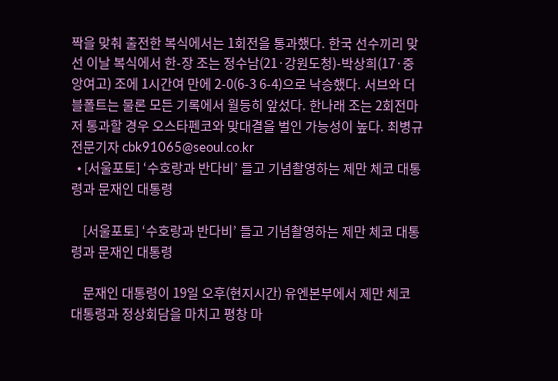짝을 맞춰 출전한 복식에서는 1회전을 통과했다. 한국 선수끼리 맞선 이날 복식에서 한-장 조는 정수남(21·강원도청)-박상희(17·중앙여고) 조에 1시간여 만에 2-0(6-3 6-4)으로 낙승했다. 서브와 더블폴트는 물론 모든 기록에서 월등히 앞섰다. 한나래 조는 2회전마저 통과할 경우 오스타펜코와 맞대결을 벌인 가능성이 높다. 최병규 전문기자 cbk91065@seoul.co.kr
  • [서울포토] ‘수호랑과 반다비’ 들고 기념촬영하는 제만 체코 대통령과 문재인 대통령

    [서울포토] ‘수호랑과 반다비’ 들고 기념촬영하는 제만 체코 대통령과 문재인 대통령

    문재인 대통령이 19일 오후(현지시간) 유엔본부에서 제만 체코 대통령과 정상회담을 마치고 평창 마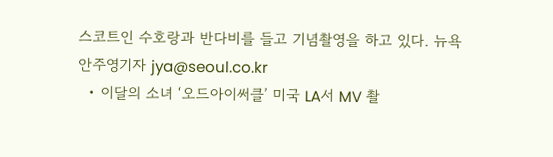스코트인 수호랑과 반다비를 들고 기념촬영을 하고 있다. 뉴욕 안주영기자 jya@seoul.co.kr
  • 이달의 소녀 ‘오드아이써클’ 미국 LA서 MV 촬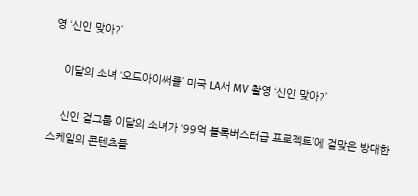영 ‘신인 맞아?’

    이달의 소녀 ‘오드아이써클’ 미국 LA서 MV 촬영 ‘신인 맞아?’

    신인 걸그룹 이달의 소녀가 ‘99억 블록버스터급 프로젝트’에 걸맞은 방대한 스케일의 콘텐츠들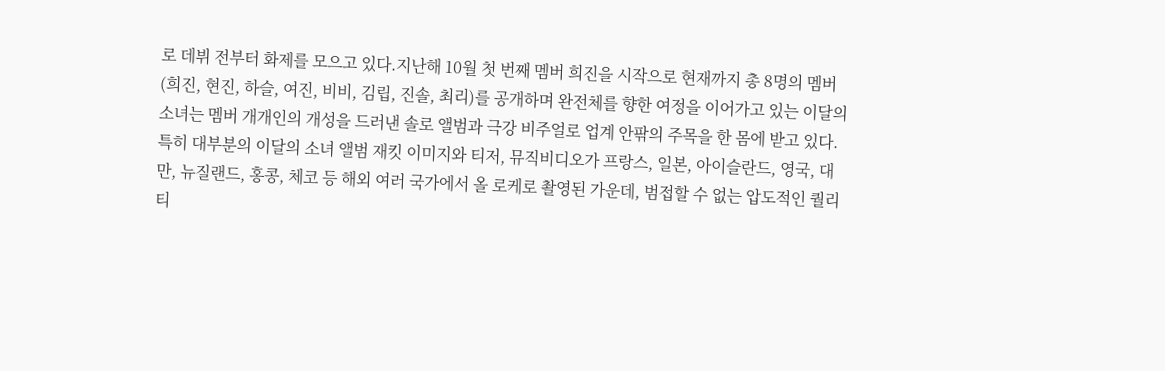로 데뷔 전부터 화제를 모으고 있다.지난해 10월 첫 번째 멤버 희진을 시작으로 현재까지 총 8명의 멤버(희진, 현진, 하슬, 여진, 비비, 김립, 진솔, 최리)를 공개하며 완전체를 향한 여정을 이어가고 있는 이달의 소녀는 멤버 개개인의 개성을 드러낸 솔로 앨범과 극강 비주얼로 업계 안팎의 주목을 한 몸에 받고 있다. 특히 대부분의 이달의 소녀 앨범 재킷 이미지와 티저, 뮤직비디오가 프랑스, 일본, 아이슬란드, 영국, 대만, 뉴질랜드, 홍콩, 체코 등 해외 여러 국가에서 올 로케로 촬영된 가운데, 범접할 수 없는 압도적인 퀄리티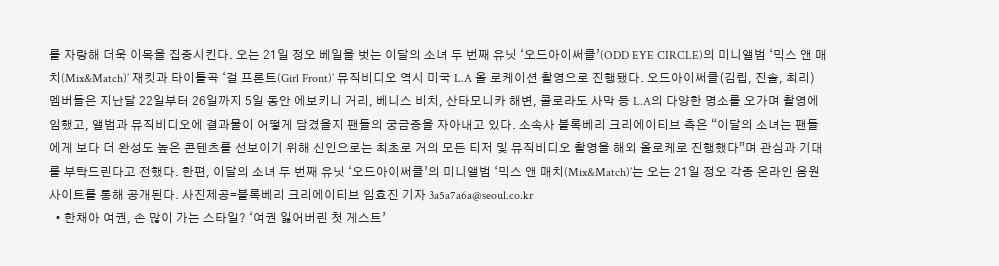를 자랑해 더욱 이목을 집중시킨다. 오는 21일 정오 베일을 벗는 이달의 소녀 두 번째 유닛 ‘오드아이써클’(ODD EYE CIRCLE)의 미니앨범 ‘믹스 앤 매치(Mix&Match)’ 재킷과 타이틀곡 ‘걸 프론트(Girl Front)’ 뮤직비디오 역시 미국 L.A 올 로케이션 촬영으로 진행됐다. 오드아이써클(김립, 진솔, 최리) 멤버들은 지난달 22일부터 26일까지 5일 동안 에보키니 거리, 베니스 비치, 산타모니카 해변, 콜로라도 사막 등 L.A의 다양한 명소를 오가며 촬영에 임했고, 앨범과 뮤직비디오에 결과물이 어떻게 담겼을지 팬들의 궁금증을 자아내고 있다. 소속사 블록베리 크리에이티브 측은 “이달의 소녀는 팬들에게 보다 더 완성도 높은 콘텐츠를 선보이기 위해 신인으로는 최초로 거의 모든 티저 및 뮤직비디오 촬영을 해외 올로케로 진행했다”며 관심과 기대를 부탁드린다고 전했다. 한편, 이달의 소녀 두 번째 유닛 ‘오드아이써클’의 미니앨범 ‘믹스 앤 매치(Mix&Match)’는 오는 21일 정오 각종 온라인 음원사이트를 통해 공개된다. 사진제공=블록베리 크리에이티브 임효진 기자 3a5a7a6a@seoul.co.kr
  • 한채아 여권, 손 많이 가는 스타일? ‘여권 잃어버린 첫 게스트’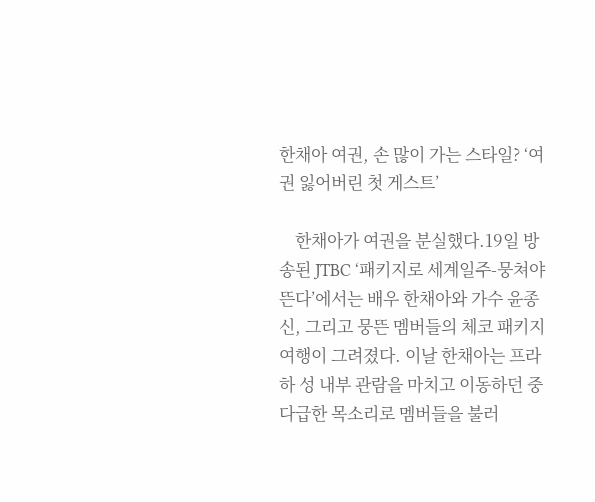한채아 여권, 손 많이 가는 스타일? ‘여권 잃어버린 첫 게스트’

    한채아가 여권을 분실했다.19일 방송된 JTBC ‘패키지로 세계일주-뭉쳐야 뜬다’에서는 배우 한채아와 가수 윤종신, 그리고 뭉뜬 멤버들의 체코 패키지여행이 그려졌다. 이날 한채아는 프라하 성 내부 관람을 마치고 이동하던 중 다급한 목소리로 멤버들을 불러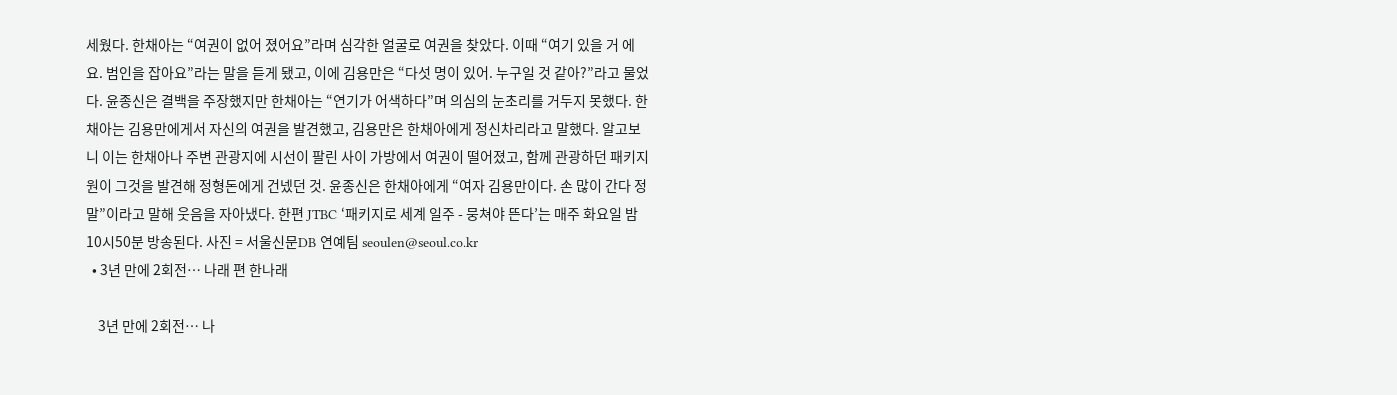세웠다. 한채아는 “여권이 없어 졌어요”라며 심각한 얼굴로 여권을 찾았다. 이때 “여기 있을 거 에요. 범인을 잡아요”라는 말을 듣게 됐고, 이에 김용만은 “다섯 명이 있어. 누구일 것 같아?”라고 물었다. 윤종신은 결백을 주장했지만 한채아는 “연기가 어색하다”며 의심의 눈초리를 거두지 못했다. 한채아는 김용만에게서 자신의 여권을 발견했고, 김용만은 한채아에게 정신차리라고 말했다. 알고보니 이는 한채아나 주변 관광지에 시선이 팔린 사이 가방에서 여권이 떨어졌고, 함께 관광하던 패키지원이 그것을 발견해 정형돈에게 건넸던 것. 윤종신은 한채아에게 “여자 김용만이다. 손 많이 간다 정말”이라고 말해 웃음을 자아냈다. 한편 JTBC ‘패키지로 세계 일주 - 뭉쳐야 뜬다’는 매주 화요일 밤 10시50분 방송된다. 사진 = 서울신문DB 연예팀 seoulen@seoul.co.kr
  • 3년 만에 2회전… 나래 편 한나래

    3년 만에 2회전… 나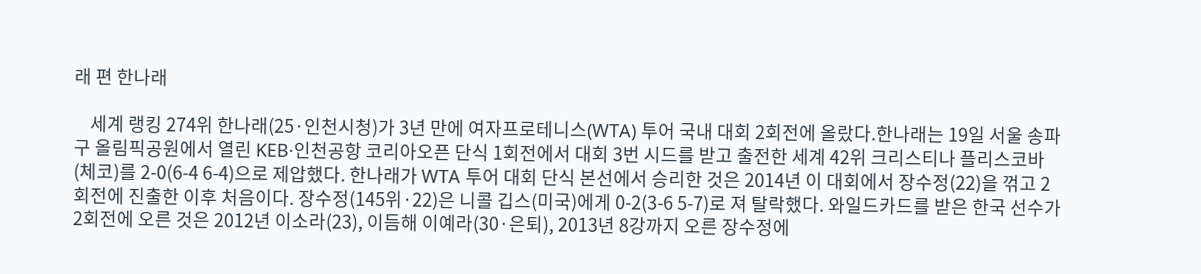래 편 한나래

    세계 랭킹 274위 한나래(25·인천시청)가 3년 만에 여자프로테니스(WTA) 투어 국내 대회 2회전에 올랐다.한나래는 19일 서울 송파구 올림픽공원에서 열린 KEB·인천공항 코리아오픈 단식 1회전에서 대회 3번 시드를 받고 출전한 세계 42위 크리스티나 플리스코바(체코)를 2-0(6-4 6-4)으로 제압했다. 한나래가 WTA 투어 대회 단식 본선에서 승리한 것은 2014년 이 대회에서 장수정(22)을 꺾고 2회전에 진출한 이후 처음이다. 장수정(145위·22)은 니콜 깁스(미국)에게 0-2(3-6 5-7)로 져 탈락했다. 와일드카드를 받은 한국 선수가 2회전에 오른 것은 2012년 이소라(23), 이듬해 이예라(30·은퇴), 2013년 8강까지 오른 장수정에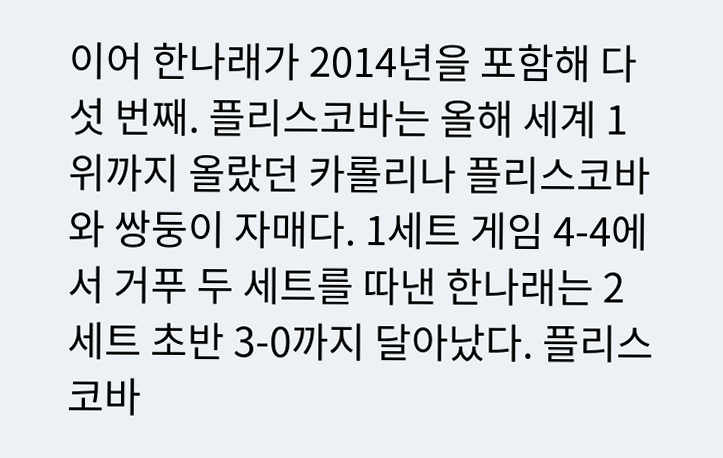이어 한나래가 2014년을 포함해 다섯 번째. 플리스코바는 올해 세계 1위까지 올랐던 카롤리나 플리스코바와 쌍둥이 자매다. 1세트 게임 4-4에서 거푸 두 세트를 따낸 한나래는 2세트 초반 3-0까지 달아났다. 플리스코바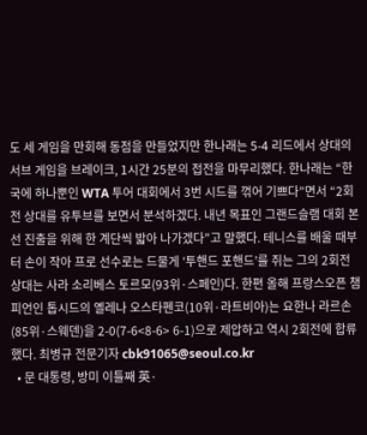도 세 게임을 만회해 동점을 만들었지만 한나래는 5-4 리드에서 상대의 서브 게임을 브레이크, 1시간 25분의 접전을 마무리했다. 한나래는 “한국에 하나뿐인 WTA 투어 대회에서 3번 시드를 꺾어 기쁘다”면서 “2회전 상대를 유투브를 보면서 분석하겠다. 내년 목표인 그랜드슬램 대회 본선 진출을 위해 한 계단씩 밟아 나가겠다”고 말했다. 테니스를 배울 때부터 손이 작아 프로 선수로는 드물게 ‘투핸드 포핸드’를 쥐는 그의 2회전 상대는 사라 소리베스 토르모(93위·스페인)다. 한편 올해 프랑스오픈 챔피언인 톱시드의 옐레나 오스타펜코(10위·라트비아)는 요한나 라르손(85위·스웨덴)을 2-0(7-6<8-6> 6-1)으로 제압하고 역시 2회전에 합류했다. 최병규 전문기자 cbk91065@seoul.co.kr
  • 문 대통령, 방미 이틀째 英·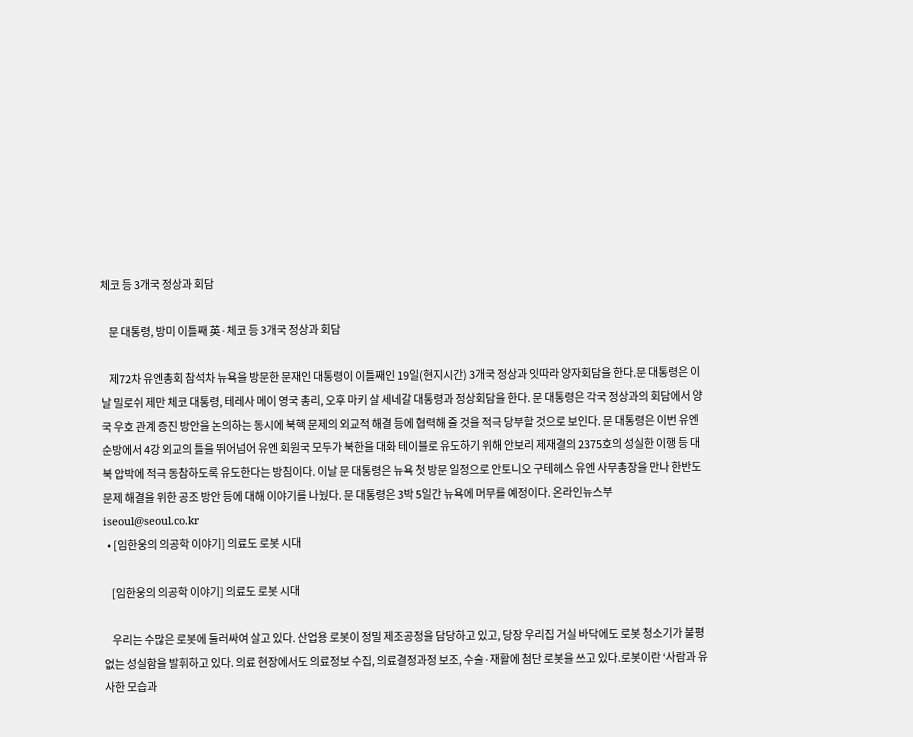체코 등 3개국 정상과 회담

    문 대통령, 방미 이틀째 英·체코 등 3개국 정상과 회담

    제72차 유엔총회 참석차 뉴욕을 방문한 문재인 대통령이 이틀째인 19일(현지시간) 3개국 정상과 잇따라 양자회담을 한다.문 대통령은 이날 밀로쉬 제만 체코 대통령, 테레사 메이 영국 총리, 오후 마키 살 세네갈 대통령과 정상회담을 한다. 문 대통령은 각국 정상과의 회담에서 양국 우호 관계 증진 방안을 논의하는 동시에 북핵 문제의 외교적 해결 등에 협력해 줄 것을 적극 당부할 것으로 보인다. 문 대통령은 이번 유엔 순방에서 4강 외교의 틀을 뛰어넘어 유엔 회원국 모두가 북한을 대화 테이블로 유도하기 위해 안보리 제재결의 2375호의 성실한 이행 등 대북 압박에 적극 동참하도록 유도한다는 방침이다. 이날 문 대통령은 뉴욕 첫 방문 일정으로 안토니오 구테헤스 유엔 사무총장을 만나 한반도 문제 해결을 위한 공조 방안 등에 대해 이야기를 나눴다. 문 대통령은 3박 5일간 뉴욕에 머무를 예정이다. 온라인뉴스부 iseoul@seoul.co.kr
  • [임한웅의 의공학 이야기] 의료도 로봇 시대

    [임한웅의 의공학 이야기] 의료도 로봇 시대

    우리는 수많은 로봇에 둘러싸여 살고 있다. 산업용 로봇이 정밀 제조공정을 담당하고 있고, 당장 우리집 거실 바닥에도 로봇 청소기가 불평 없는 성실함을 발휘하고 있다. 의료 현장에서도 의료정보 수집, 의료결정과정 보조, 수술·재활에 첨단 로봇을 쓰고 있다.로봇이란 ‘사람과 유사한 모습과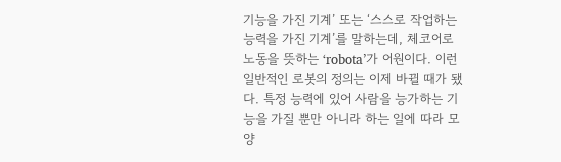기능을 가진 기계’ 또는 ‘스스로 작업하는 능력을 가진 기계’를 말하는데, 체코어로 노동을 뜻하는 ‘robota’가 어원이다. 이런 일반적인 로봇의 정의는 이제 바뀔 때가 됐다. 특정 능력에 있어 사람을 능가하는 기능을 가질 뿐만 아니라 하는 일에 따라 모양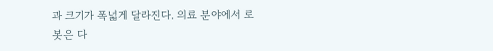과 크기가 폭넓게 달라진다. 의료 분야에서 로봇은 다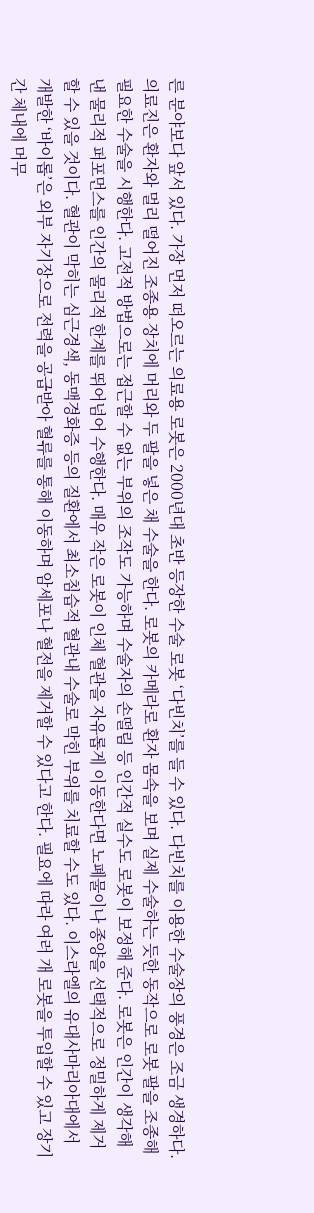른 분야보다 앞서 있다. 가장 먼저 떠오르는 의료용 로봇은 2000년대 초반 등장한 수술 로봇 ‘다빈치’를 들 수 있다. 다빈치를 이용한 수술장의 풍경은 조금 생경하다. 의료진은 환자와 멀리 떨어진 조종용 장치에 머리와 두 팔을 넣은 채 수술을 한다. 로봇의 카메라로 환자 몸속을 보며 실제 수술하는 듯한 동작으로 로봇 팔을 조종해 필요한 수술을 시행한다. 고전적 방법으로는 접근할 수 없는 부위의 조작도 가능하며 수술자의 손떨림 등 인간적 실수도 로봇이 보정해 준다. 로봇은 인간이 생각해 낸 물리적 퍼포먼스를 인간의 물리적 한계를 뛰어넘어 수행한다. 매우 작은 로봇이 인체 혈관을 자유롭게 이동한다면 노폐물이나 종양을 선택적으로 정밀하게 제거할 수 있을 것이다. 혈관이 막히는 심근경색, 동맥경화증 등의 질환에서 최소침습적 혈관내 수술로 막힌 부위를 치료할 수도 있다. 이스라엘의 유대사마리아대에서 개발한 ‘바이롭’은 외부 자기장으로 전력을 공급받아 혈류를 통해 이동하며 암세포나 혈전을 제거할 수 있다고 한다. 필요에 따라 여러 개 로봇을 투입할 수 있고 장기간 체내에 머무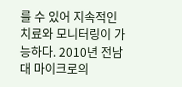를 수 있어 지속적인 치료와 모니터링이 가능하다. 2010년 전남대 마이크로의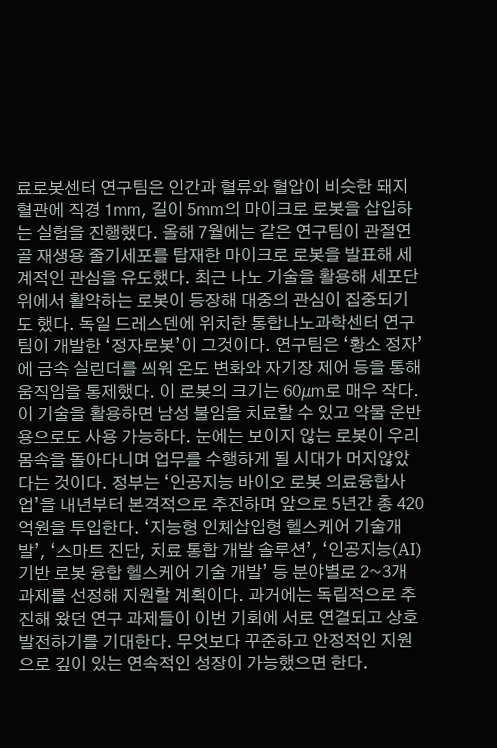료로봇센터 연구팀은 인간과 혈류와 혈압이 비슷한 돼지 혈관에 직경 1㎜, 길이 5㎜의 마이크로 로봇을 삽입하는 실험을 진행했다. 올해 7월에는 같은 연구팀이 관절연골 재생용 줄기세포를 탑재한 마이크로 로봇을 발표해 세계적인 관심을 유도했다. 최근 나노 기술을 활용해 세포단위에서 활약하는 로봇이 등장해 대중의 관심이 집중되기도 했다. 독일 드레스덴에 위치한 통합나노과학센터 연구팀이 개발한 ‘정자로봇’이 그것이다. 연구팀은 ‘황소 정자’에 금속 실린더를 씌워 온도 변화와 자기장 제어 등을 통해 움직임을 통제했다. 이 로봇의 크기는 60㎛로 매우 작다. 이 기술을 활용하면 남성 불임을 치료할 수 있고 약물 운반용으로도 사용 가능하다. 눈에는 보이지 않는 로봇이 우리 몸속을 돌아다니며 업무를 수행하게 될 시대가 머지않았다는 것이다. 정부는 ‘인공지능 바이오 로봇 의료융합사업’을 내년부터 본격적으로 추진하며 앞으로 5년간 총 420억원을 투입한다. ‘지능형 인체삽입형 헬스케어 기술개발’, ‘스마트 진단, 치료 통합 개발 솔루션’, ‘인공지능(AI) 기반 로봇 융합 헬스케어 기술 개발’ 등 분야별로 2~3개 과제를 선정해 지원할 계획이다. 과거에는 독립적으로 추진해 왔던 연구 과제들이 이번 기회에 서로 연결되고 상호 발전하기를 기대한다. 무엇보다 꾸준하고 안정적인 지원으로 깊이 있는 연속적인 성장이 가능했으면 한다.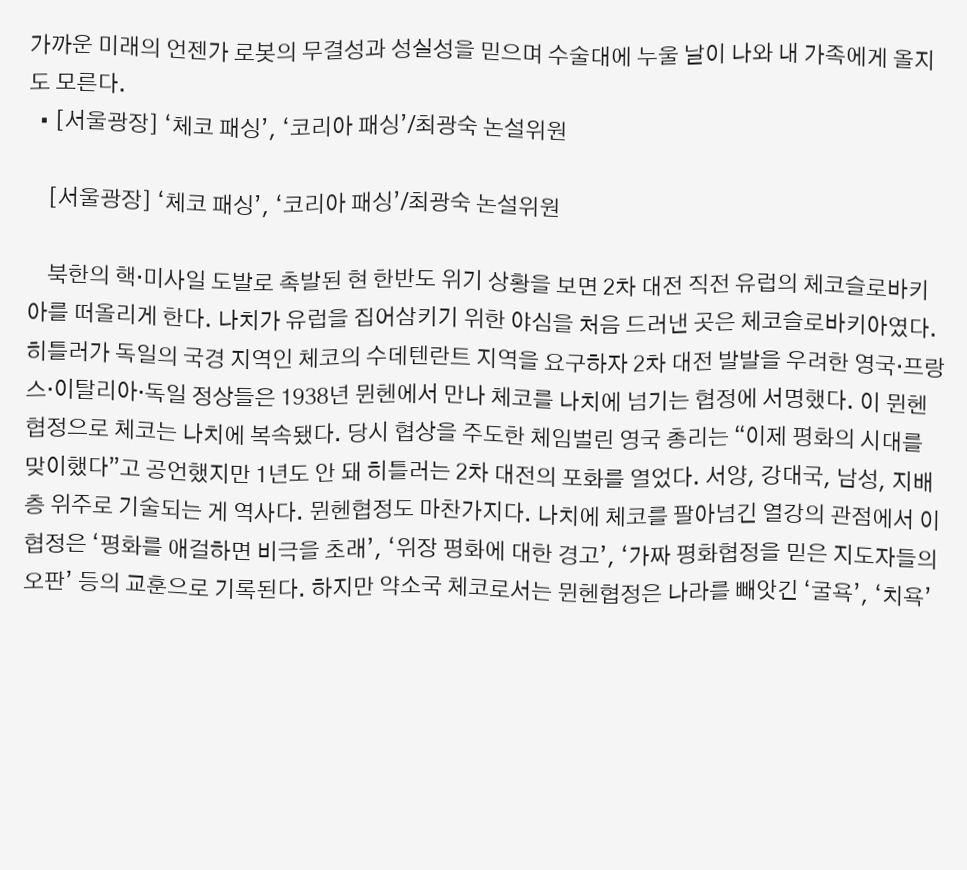가까운 미래의 언젠가 로봇의 무결성과 성실성을 믿으며 수술대에 누울 날이 나와 내 가족에게 올지도 모른다.
  • [서울광장] ‘체코 패싱’, ‘코리아 패싱’/최광숙 논설위원

    [서울광장] ‘체코 패싱’, ‘코리아 패싱’/최광숙 논설위원

    북한의 핵·미사일 도발로 촉발된 현 한반도 위기 상황을 보면 2차 대전 직전 유럽의 체코슬로바키아를 떠올리게 한다. 나치가 유럽을 집어삼키기 위한 야심을 처음 드러낸 곳은 체코슬로바키아였다. 히틀러가 독일의 국경 지역인 체코의 수데텐란트 지역을 요구하자 2차 대전 발발을 우려한 영국·프랑스·이탈리아·독일 정상들은 1938년 뮌헨에서 만나 체코를 나치에 넘기는 협정에 서명했다. 이 뮌헨협정으로 체코는 나치에 복속됐다. 당시 협상을 주도한 체임벌린 영국 총리는 “이제 평화의 시대를 맞이했다”고 공언했지만 1년도 안 돼 히틀러는 2차 대전의 포화를 열었다. 서양, 강대국, 남성, 지배층 위주로 기술되는 게 역사다. 뮌헨협정도 마찬가지다. 나치에 체코를 팔아넘긴 열강의 관점에서 이 협정은 ‘평화를 애걸하면 비극을 초래’, ‘위장 평화에 대한 경고’, ‘가짜 평화협정을 믿은 지도자들의 오판’ 등의 교훈으로 기록된다. 하지만 약소국 체코로서는 뮌헨협정은 나라를 빼앗긴 ‘굴욕’, ‘치욕’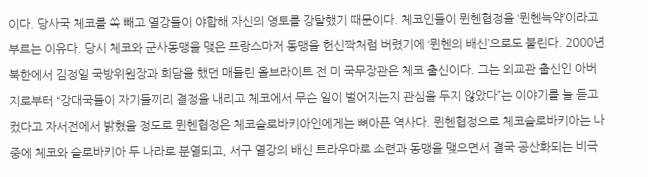이다. 당사국 체코를 쏙 빼고 열강들이 야합해 자신의 영토를 강탈했기 때문이다. 체코인들이 뮌헨협정을 ‘뮌헨늑약’이라고 부르는 이유다. 당시 체코와 군사동맹을 맺은 프랑스마저 동맹을 헌신짝처럼 버렸기에 ‘뮌헨의 배신’으로도 불린다. 2000년 북한에서 김정일 국방위원장과 회담을 했던 매들린 올브라이트 전 미 국무장관은 체코 출신이다. 그는 외교관 출신인 아버지로부터 “강대국들이 자기들끼리 결정을 내리고 체코에서 무슨 일이 벌어지는지 관심을 두지 않았다”는 이야기를 늘 듣고 컸다고 자서전에서 밝혔을 정도로 뮌헨협정은 체코슬로바키아인에게는 뼈아픈 역사다. 뮌헨협정으로 체코슬로바키아는 나중에 체코와 슬로바키아 두 나라로 분열되고, 서구 열강의 배신 트라우마로 소련과 동맹을 맺으면서 결국 공산화되는 비극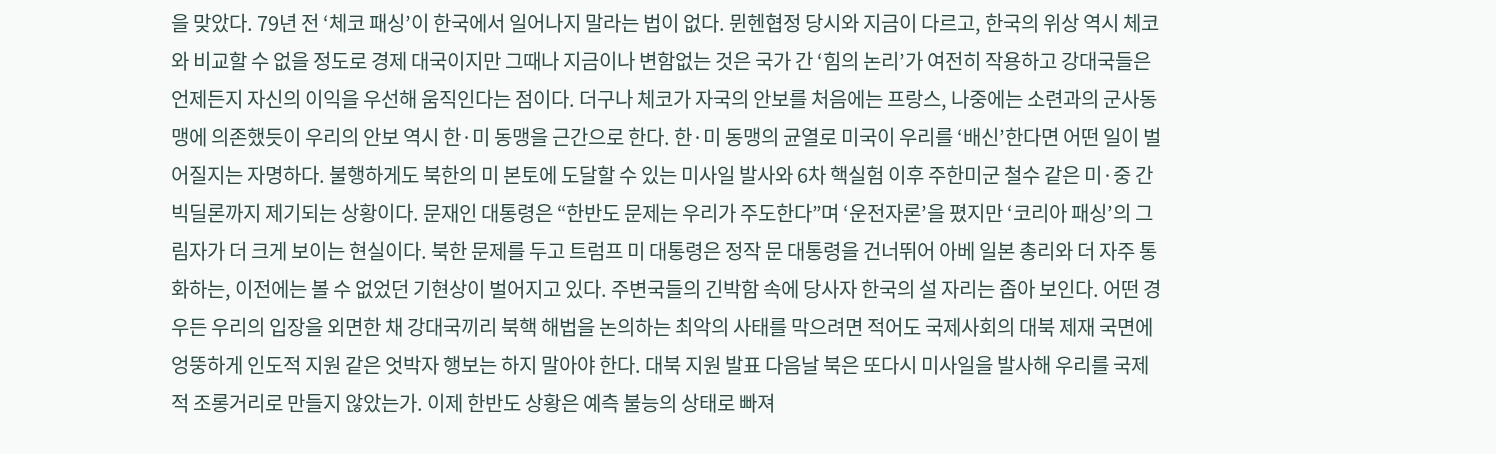을 맞았다. 79년 전 ‘체코 패싱’이 한국에서 일어나지 말라는 법이 없다. 뮌헨협정 당시와 지금이 다르고, 한국의 위상 역시 체코와 비교할 수 없을 정도로 경제 대국이지만 그때나 지금이나 변함없는 것은 국가 간 ‘힘의 논리’가 여전히 작용하고 강대국들은 언제든지 자신의 이익을 우선해 움직인다는 점이다. 더구나 체코가 자국의 안보를 처음에는 프랑스, 나중에는 소련과의 군사동맹에 의존했듯이 우리의 안보 역시 한·미 동맹을 근간으로 한다. 한·미 동맹의 균열로 미국이 우리를 ‘배신’한다면 어떤 일이 벌어질지는 자명하다. 불행하게도 북한의 미 본토에 도달할 수 있는 미사일 발사와 6차 핵실험 이후 주한미군 철수 같은 미·중 간 빅딜론까지 제기되는 상황이다. 문재인 대통령은 “한반도 문제는 우리가 주도한다”며 ‘운전자론’을 폈지만 ‘코리아 패싱’의 그림자가 더 크게 보이는 현실이다. 북한 문제를 두고 트럼프 미 대통령은 정작 문 대통령을 건너뛰어 아베 일본 총리와 더 자주 통화하는, 이전에는 볼 수 없었던 기현상이 벌어지고 있다. 주변국들의 긴박함 속에 당사자 한국의 설 자리는 좁아 보인다. 어떤 경우든 우리의 입장을 외면한 채 강대국끼리 북핵 해법을 논의하는 최악의 사태를 막으려면 적어도 국제사회의 대북 제재 국면에 엉뚱하게 인도적 지원 같은 엇박자 행보는 하지 말아야 한다. 대북 지원 발표 다음날 북은 또다시 미사일을 발사해 우리를 국제적 조롱거리로 만들지 않았는가. 이제 한반도 상황은 예측 불능의 상태로 빠져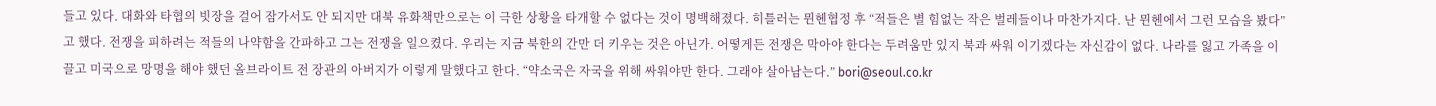들고 있다. 대화와 타협의 빗장을 걸어 잠가서도 안 되지만 대북 유화책만으로는 이 극한 상황을 타개할 수 없다는 것이 명백해졌다. 히틀러는 뮌헨협정 후 “적들은 별 힘없는 작은 벌레들이나 마찬가지다. 난 뮌헨에서 그런 모습을 봤다”고 했다. 전쟁을 피하려는 적들의 나약함을 간파하고 그는 전쟁을 일으켰다. 우리는 지금 북한의 간만 더 키우는 것은 아닌가. 어떻게든 전쟁은 막아야 한다는 두려움만 있지 북과 싸워 이기겠다는 자신감이 없다. 나라를 잃고 가족을 이끌고 미국으로 망명을 해야 했던 올브라이트 전 장관의 아버지가 이렇게 말했다고 한다. “약소국은 자국을 위해 싸워야만 한다. 그래야 살아남는다.” bori@seoul.co.kr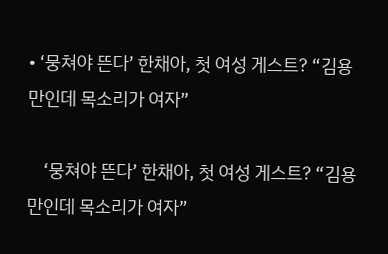• ‘뭉쳐야 뜬다’ 한채아, 첫 여성 게스트? “김용만인데 목소리가 여자”

    ‘뭉쳐야 뜬다’ 한채아, 첫 여성 게스트? “김용만인데 목소리가 여자”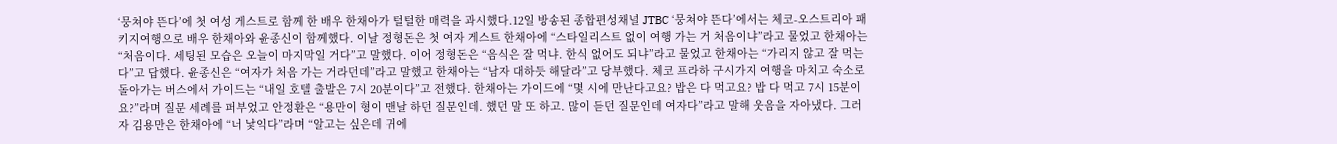‘뭉쳐야 뜬다’에 첫 여성 게스트로 함께 한 배우 한채아가 털털한 매력을 과시했다.12일 방송된 종합편성채널 JTBC ‘뭉쳐야 뜬다’에서는 체코-오스트리아 패키지여행으로 배우 한채아와 윤종신이 함께했다. 이날 정형돈은 첫 여자 게스트 한채아에 “스타일리스트 없이 여행 가는 거 처음이냐”라고 물었고 한채아는 “처음이다. 세팅된 모습은 오늘이 마지막일 거다”고 말했다. 이어 정형돈은 “음식은 잘 먹냐. 한식 없어도 되냐”라고 물었고 한채아는 “가리지 않고 잘 먹는다”고 답했다. 윤종신은 “여자가 처음 가는 거라던데”라고 말했고 한채아는 “남자 대하듯 해달라”고 당부했다. 체코 프라하 구시가지 여행을 마치고 숙소로 돌아가는 버스에서 가이드는 “내일 호텔 출발은 7시 20분이다”고 전했다. 한채아는 가이드에 “몇 시에 만난다고요? 밥은 다 먹고요? 밥 다 먹고 7시 15분이요?”라며 질문 세례를 퍼부었고 안정환은 “용만이 형이 맨날 하던 질문인데. 했던 말 또 하고. 많이 듣던 질문인데 여자다”라고 말해 웃음을 자아냈다. 그러자 김용만은 한채아에 “너 낯익다”라며 “알고는 싶은데 귀에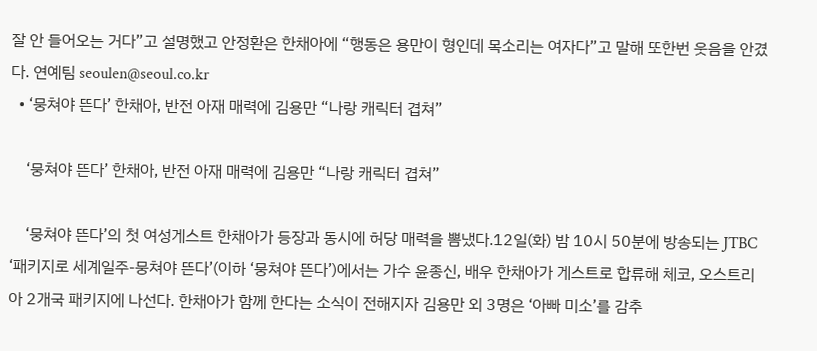잘 안 들어오는 거다”고 설명했고 안정환은 한채아에 “행동은 용만이 형인데 목소리는 여자다”고 말해 또한번 웃음을 안겼다. 연예팀 seoulen@seoul.co.kr
  • ‘뭉쳐야 뜬다’ 한채아, 반전 아재 매력에 김용만 “나랑 캐릭터 겹쳐”

    ‘뭉쳐야 뜬다’ 한채아, 반전 아재 매력에 김용만 “나랑 캐릭터 겹쳐”

    ‘뭉쳐야 뜬다’의 첫 여성게스트 한채아가 등장과 동시에 허당 매력을 뽐냈다.12일(화) 밤 10시 50분에 방송되는 JTBC ‘패키지로 세계일주-뭉쳐야 뜬다’(이하 ‘뭉쳐야 뜬다’)에서는 가수 윤종신, 배우 한채아가 게스트로 합류해 체코, 오스트리아 2개국 패키지에 나선다. 한채아가 함께 한다는 소식이 전해지자 김용만 외 3명은 ‘아빠 미소’를 감추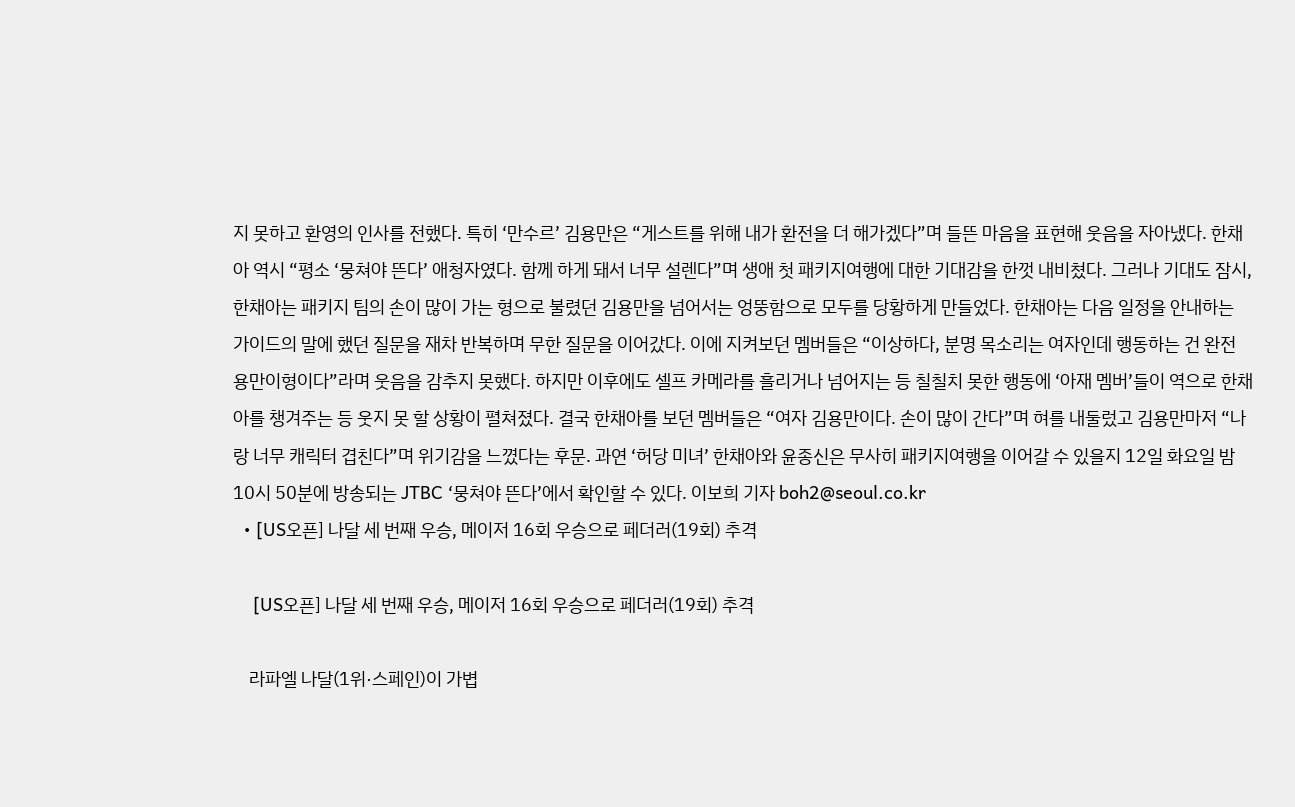지 못하고 환영의 인사를 전했다. 특히 ‘만수르’ 김용만은 “게스트를 위해 내가 환전을 더 해가겠다”며 들뜬 마음을 표현해 웃음을 자아냈다. 한채아 역시 “평소 ‘뭉쳐야 뜬다’ 애청자였다. 함께 하게 돼서 너무 설렌다”며 생애 첫 패키지여행에 대한 기대감을 한껏 내비쳤다. 그러나 기대도 잠시, 한채아는 패키지 팀의 손이 많이 가는 형으로 불렸던 김용만을 넘어서는 엉뚱함으로 모두를 당황하게 만들었다. 한채아는 다음 일정을 안내하는 가이드의 말에 했던 질문을 재차 반복하며 무한 질문을 이어갔다. 이에 지켜보던 멤버들은 “이상하다, 분명 목소리는 여자인데 행동하는 건 완전 용만이형이다”라며 웃음을 감추지 못했다. 하지만 이후에도 셀프 카메라를 흘리거나 넘어지는 등 칠칠치 못한 행동에 ‘아재 멤버’들이 역으로 한채아를 챙겨주는 등 웃지 못 할 상황이 펼쳐졌다. 결국 한채아를 보던 멤버들은 “여자 김용만이다. 손이 많이 간다”며 혀를 내둘렀고 김용만마저 “나랑 너무 캐릭터 겹친다”며 위기감을 느꼈다는 후문. 과연 ‘허당 미녀’ 한채아와 윤종신은 무사히 패키지여행을 이어갈 수 있을지 12일 화요일 밤 10시 50분에 방송되는 JTBC ‘뭉쳐야 뜬다’에서 확인할 수 있다. 이보희 기자 boh2@seoul.co.kr
  • [US오픈] 나달 세 번째 우승, 메이저 16회 우승으로 페더러(19회) 추격

    [US오픈] 나달 세 번째 우승, 메이저 16회 우승으로 페더러(19회) 추격

    라파엘 나달(1위·스페인)이 가볍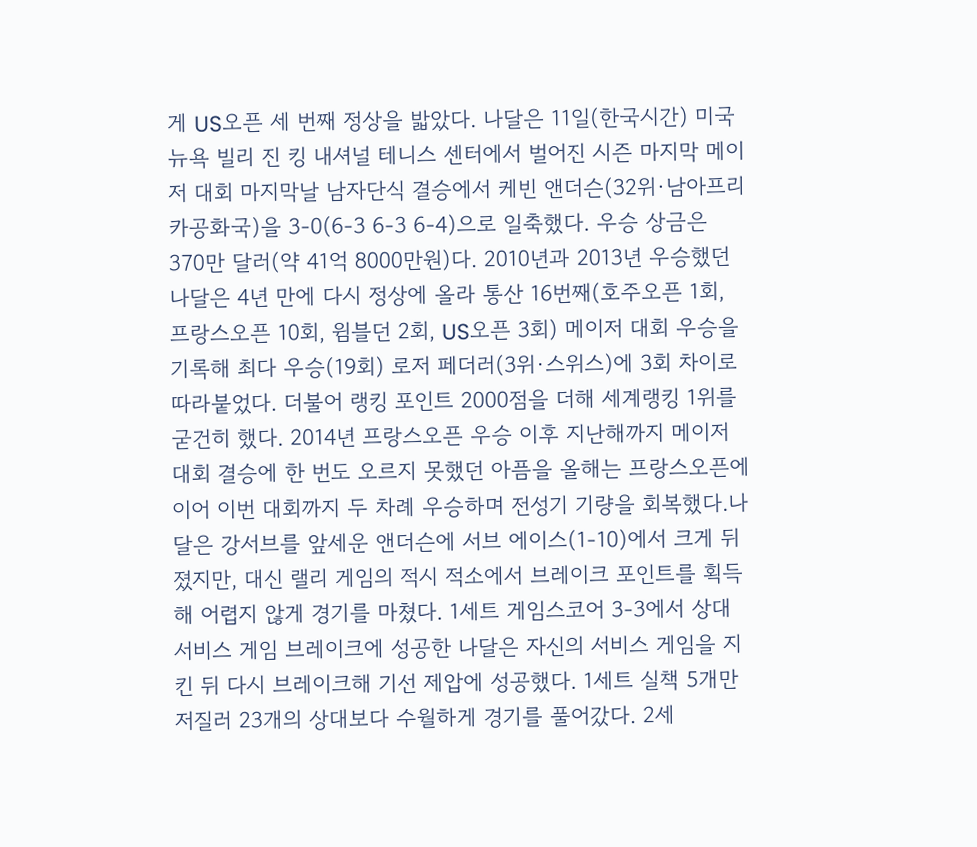게 US오픈 세 번째 정상을 밟았다. 나달은 11일(한국시간) 미국 뉴욕 빌리 진 킹 내셔널 테니스 센터에서 벌어진 시즌 마지막 메이저 대회 마지막날 남자단식 결승에서 케빈 앤더슨(32위·남아프리카공화국)을 3-0(6-3 6-3 6-4)으로 일축했다. 우승 상금은 370만 달러(약 41억 8000만원)다. 2010년과 2013년 우승했던 나달은 4년 만에 다시 정상에 올라 통산 16번째(호주오픈 1회, 프랑스오픈 10회, 윔블던 2회, US오픈 3회) 메이저 대회 우승을 기록해 최다 우승(19회) 로저 페더러(3위·스위스)에 3회 차이로 따라붙었다. 더불어 랭킹 포인트 2000점을 더해 세계랭킹 1위를 굳건히 했다. 2014년 프랑스오픈 우승 이후 지난해까지 메이저 대회 결승에 한 번도 오르지 못했던 아픔을 올해는 프랑스오픈에 이어 이번 대회까지 두 차례 우승하며 전성기 기량을 회복했다.나달은 강서브를 앞세운 앤더슨에 서브 에이스(1-10)에서 크게 뒤졌지만, 대신 랠리 게임의 적시 적소에서 브레이크 포인트를 획득해 어렵지 않게 경기를 마쳤다. 1세트 게임스코어 3-3에서 상대 서비스 게임 브레이크에 성공한 나달은 자신의 서비스 게임을 지킨 뒤 다시 브레이크해 기선 제압에 성공했다. 1세트 실책 5개만 저질러 23개의 상대보다 수월하게 경기를 풀어갔다. 2세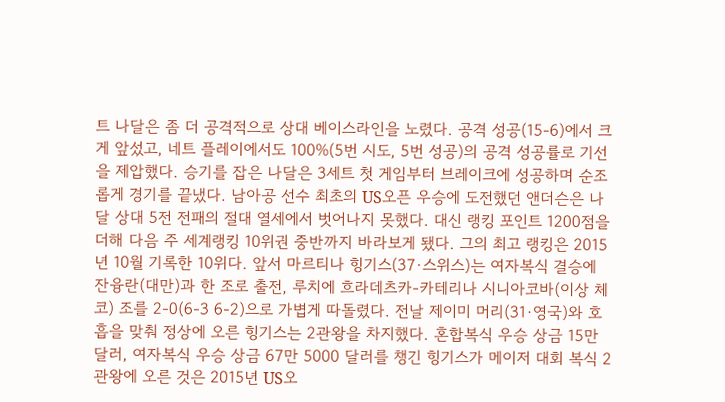트 나달은 좀 더 공격적으로 상대 베이스라인을 노렸다. 공격 성공(15-6)에서 크게 앞섰고, 네트 플레이에서도 100%(5번 시도, 5번 성공)의 공격 성공률로 기선을 제압했다. 승기를 잡은 나달은 3세트 첫 게임부터 브레이크에 성공하며 순조롭게 경기를 끝냈다. 남아공 선수 최초의 US오픈 우승에 도전했던 앤더슨은 나달 상대 5전 전패의 절대 열세에서 벗어나지 못했다. 대신 랭킹 포인트 1200점을 더해 다음 주 세계랭킹 10위권 중반까지 바라보게 됐다. 그의 최고 랭킹은 2015년 10월 기록한 10위다. 앞서 마르티나 힝기스(37·스위스)는 여자복식 결승에 잔융란(대만)과 한 조로 출전, 루치에 흐라데츠카-카테리나 시니아코바(이상 체코) 조를 2-0(6-3 6-2)으로 가볍게 따돌렸다. 전날 제이미 머리(31·영국)와 호흡을 맞춰 정상에 오른 힝기스는 2관왕을 차지했다. 혼합복식 우승 상금 15만 달러, 여자복식 우승 상금 67만 5000 달러를 챙긴 힝기스가 메이저 대회 복식 2관왕에 오른 것은 2015년 US오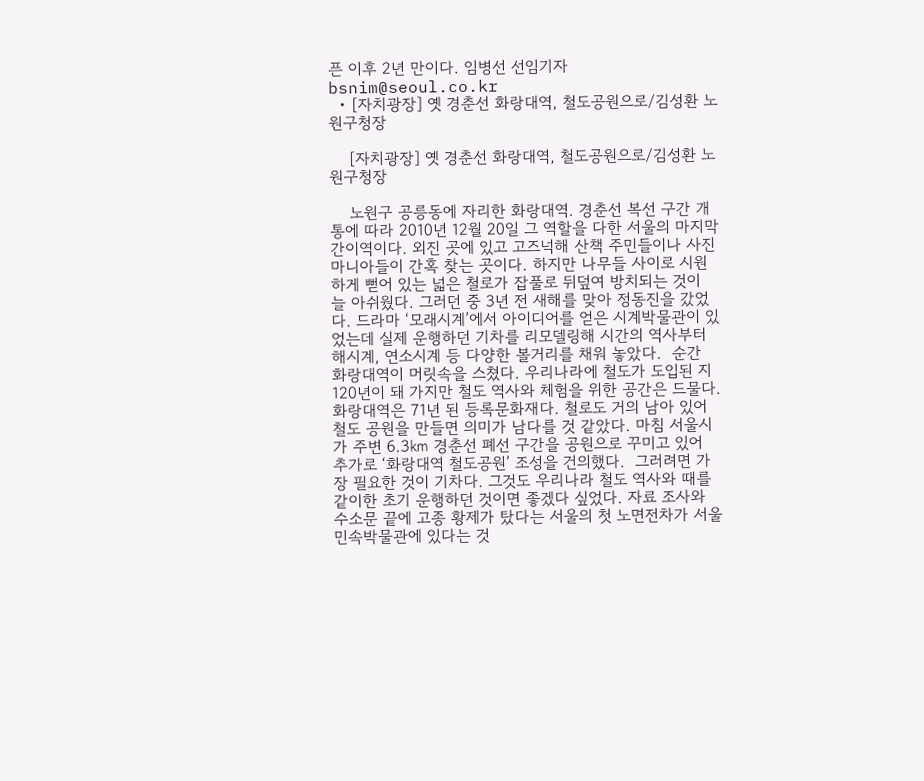픈 이후 2년 만이다. 임병선 선임기자 bsnim@seoul.co.kr
  • [자치광장] 옛 경춘선 화랑대역, 철도공원으로/김성환 노원구청장

    [자치광장] 옛 경춘선 화랑대역, 철도공원으로/김성환 노원구청장

    노원구 공릉동에 자리한 화랑대역. 경춘선 복선 구간 개통에 따라 2010년 12월 20일 그 역할을 다한 서울의 마지막 간이역이다. 외진 곳에 있고 고즈넉해 산책 주민들이나 사진 마니아들이 간혹 찾는 곳이다. 하지만 나무들 사이로 시원하게 뻗어 있는 넓은 철로가 잡풀로 뒤덮여 방치되는 것이 늘 아쉬웠다. 그러던 중 3년 전 새해를 맞아 정동진을 갔었다. 드라마 ‘모래시계’에서 아이디어를 얻은 시계박물관이 있었는데 실제 운행하던 기차를 리모델링해 시간의 역사부터 해시계, 연소시계 등 다양한 볼거리를 채워 놓았다.  순간 화랑대역이 머릿속을 스쳤다. 우리나라에 철도가 도입된 지 120년이 돼 가지만 철도 역사와 체험을 위한 공간은 드물다. 화랑대역은 71년 된 등록문화재다. 철로도 거의 남아 있어 철도 공원을 만들면 의미가 남다를 것 같았다. 마침 서울시가 주변 6.3㎞ 경춘선 폐선 구간을 공원으로 꾸미고 있어 추가로 ‘화랑대역 철도공원’ 조성을 건의했다.  그러려면 가장 필요한 것이 기차다. 그것도 우리나라 철도 역사와 때를 같이한 초기 운행하던 것이면 좋겠다 싶었다. 자료 조사와 수소문 끝에 고종 황제가 탔다는 서울의 첫 노면전차가 서울민속박물관에 있다는 것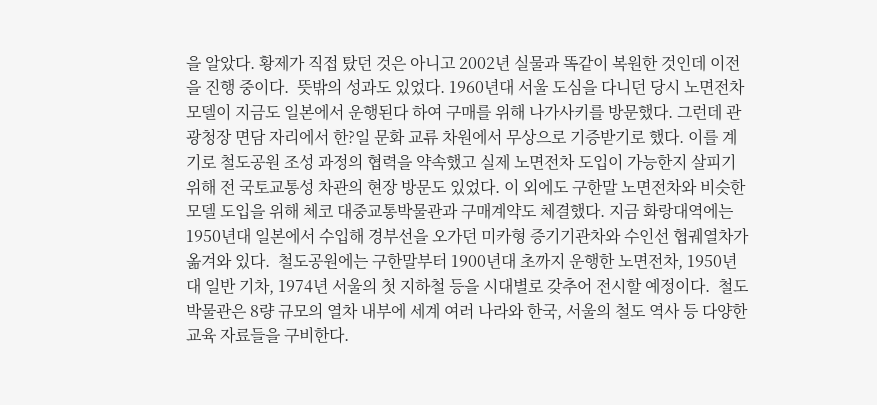을 알았다. 황제가 직접 탔던 것은 아니고 2002년 실물과 똑같이 복원한 것인데 이전을 진행 중이다.  뜻밖의 성과도 있었다. 1960년대 서울 도심을 다니던 당시 노면전차 모델이 지금도 일본에서 운행된다 하여 구매를 위해 나가사키를 방문했다. 그런데 관광청장 면담 자리에서 한?일 문화 교류 차원에서 무상으로 기증받기로 했다. 이를 계기로 철도공원 조성 과정의 협력을 약속했고 실제 노면전차 도입이 가능한지 살피기 위해 전 국토교통성 차관의 현장 방문도 있었다. 이 외에도 구한말 노면전차와 비슷한 모델 도입을 위해 체코 대중교통박물관과 구매계약도 체결했다. 지금 화랑대역에는 1950년대 일본에서 수입해 경부선을 오가던 미카형 증기기관차와 수인선 협궤열차가 옮겨와 있다.  철도공원에는 구한말부터 1900년대 초까지 운행한 노면전차, 1950년대 일반 기차, 1974년 서울의 첫 지하철 등을 시대별로 갖추어 전시할 예정이다.  철도 박물관은 8량 규모의 열차 내부에 세계 여러 나라와 한국, 서울의 철도 역사 등 다양한 교육 자료들을 구비한다.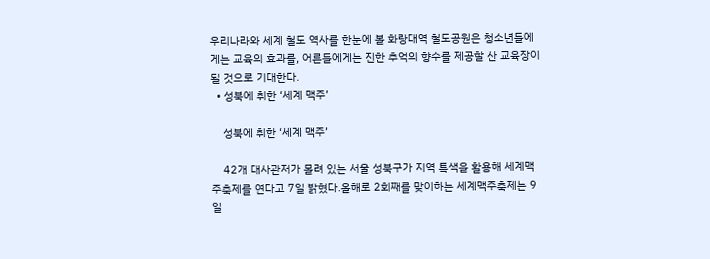우리나라와 세계 철도 역사를 한눈에 볼 화랑대역 철도공원은 청소년들에게는 교육의 효과를, 어른들에게는 진한 추억의 향수를 제공할 산 교육장이 될 것으로 기대한다.
  • 성북에 취한 ‘세계 맥주’

    성북에 취한 ‘세계 맥주’

    42개 대사관저가 몰려 있는 서울 성북구가 지역 특색을 활용해 세계맥주축제를 연다고 7일 밝혔다.올해로 2회째를 맞이하는 세계맥주축제는 9일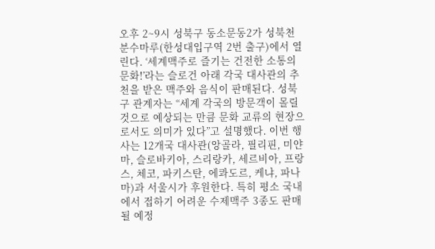오후 2~9시 성북구 동소문동2가 성북천 분수마루(한성대입구역 2번 출구)에서 열린다. ‘세계맥주로 즐기는 건전한 소통의 문화!’라는 슬로건 아래 각국 대사관의 추천을 받은 맥주와 음식이 판매된다. 성북구 관계자는 “세계 각국의 방문객이 몰릴 것으로 예상되는 만큼 문화 교류의 현장으로서도 의미가 있다”고 설명했다. 이번 행사는 12개국 대사관(앙골라, 필리핀, 미얀마, 슬로바키아, 스리랑카, 세르비아, 프랑스, 체코, 파키스탄, 에콰도르, 케냐, 파나마)과 서울시가 후원한다. 특히 평소 국내에서 접하기 어려운 수제맥주 3종도 판매될 예정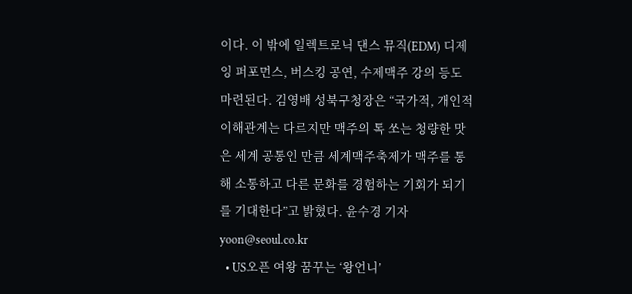이다. 이 밖에 일렉트로닉 댄스 뮤직(EDM) 디제잉 퍼포먼스, 버스킹 공연, 수제맥주 강의 등도 마련된다. 김영배 성북구청장은 “국가적, 개인적 이해관계는 다르지만 맥주의 톡 쏘는 청량한 맛은 세계 공통인 만큼 세계맥주축제가 맥주를 통해 소통하고 다른 문화를 경험하는 기회가 되기를 기대한다”고 밝혔다. 윤수경 기자 yoon@seoul.co.kr
  • US오픈 여왕 꿈꾸는 ‘왕언니’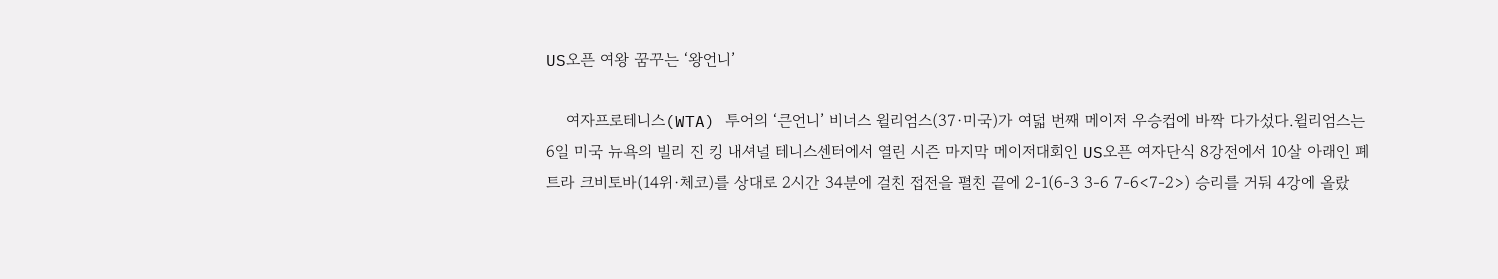US오픈 여왕 꿈꾸는 ‘왕언니’

    여자프로테니스(WTA) 투어의 ‘큰언니’ 비너스 윌리엄스(37·미국)가 여덟 번째 메이저 우승컵에 바짝 다가섰다.윌리엄스는 6일 미국 뉴욕의 빌리 진 킹 내셔널 테니스센터에서 열린 시즌 마지막 메이저대회인 US오픈 여자단식 8강전에서 10살 아래인 폐트라 크비토바(14위·체코)를 상대로 2시간 34분에 걸친 접전을 펼친 끝에 2-1(6-3 3-6 7-6<7-2>) 승리를 거둬 4강에 올랐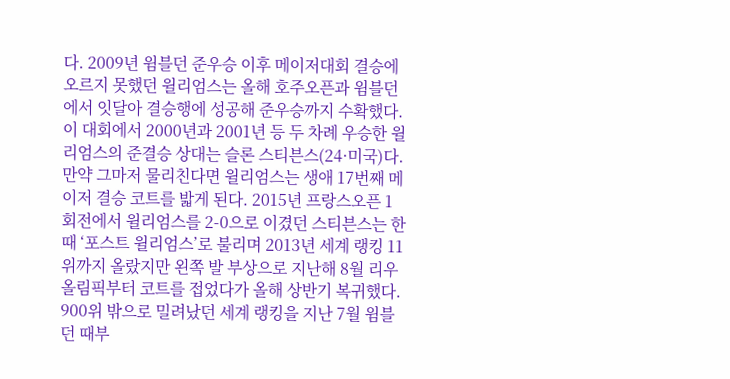다. 2009년 윔블던 준우승 이후 메이저대회 결승에 오르지 못했던 윌리엄스는 올해 호주오픈과 윔블던에서 잇달아 결승행에 성공해 준우승까지 수확했다. 이 대회에서 2000년과 2001년 등 두 차례 우승한 윌리엄스의 준결승 상대는 슬론 스티븐스(24·미국)다. 만약 그마저 물리친다면 윌리엄스는 생애 17번째 메이저 결승 코트를 밟게 된다. 2015년 프랑스오픈 1회전에서 윌리엄스를 2-0으로 이겼던 스티븐스는 한때 ‘포스트 윌리엄스’로 불리며 2013년 세계 랭킹 11위까지 올랐지만 왼쪽 발 부상으로 지난해 8월 리우올림픽부터 코트를 접었다가 올해 상반기 복귀했다. 900위 밖으로 밀려났던 세계 랭킹을 지난 7월 윔블던 때부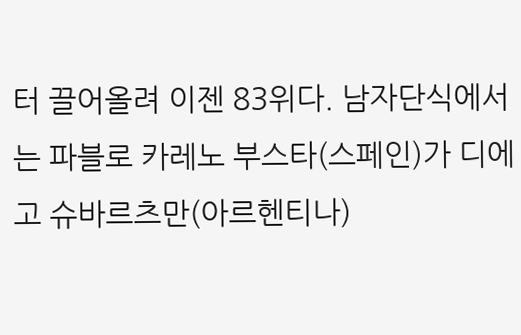터 끌어올려 이젠 83위다. 남자단식에서는 파블로 카레노 부스타(스페인)가 디에고 슈바르츠만(아르헨티나)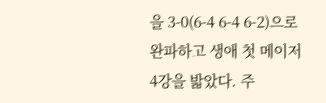을 3-0(6-4 6-4 6-2)으로 완파하고 생애 첫 메이저 4강을 밟았다. 주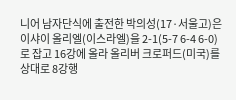니어 남자단식에 출전한 박의성(17·서울고)은 이샤이 올리엘(이스라엘)을 2-1(5-7 6-4 6-0)로 잡고 16강에 올라 올리버 크로퍼드(미국)를 상대로 8강행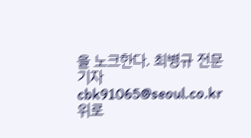을 노크한다. 최병규 전문기자 cbk91065@seoul.co.kr
위로